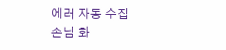에러 자동 수집
손님 화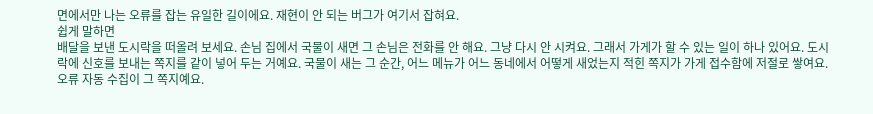면에서만 나는 오류를 잡는 유일한 길이에요. 재현이 안 되는 버그가 여기서 잡혀요.
쉽게 말하면
배달을 보낸 도시락을 떠올려 보세요. 손님 집에서 국물이 새면 그 손님은 전화를 안 해요. 그냥 다시 안 시켜요. 그래서 가게가 할 수 있는 일이 하나 있어요. 도시락에 신호를 보내는 쪽지를 같이 넣어 두는 거예요. 국물이 새는 그 순간, 어느 메뉴가 어느 동네에서 어떻게 새었는지 적힌 쪽지가 가게 접수함에 저절로 쌓여요. 오류 자동 수집이 그 쪽지예요.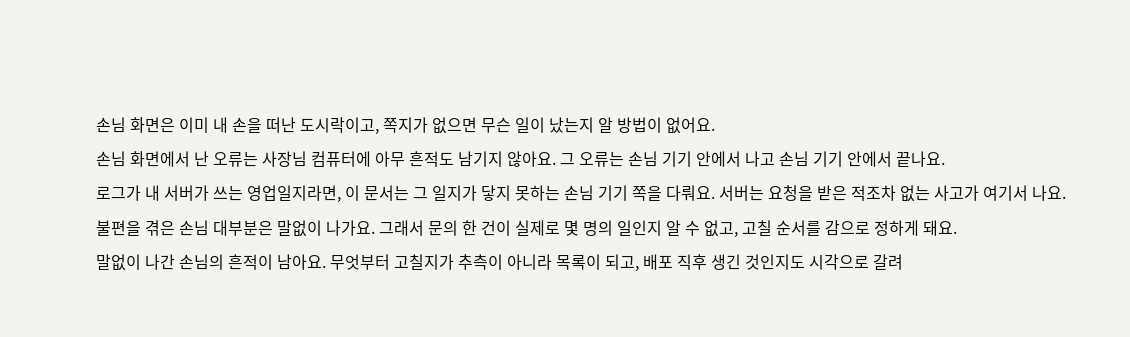손님 화면은 이미 내 손을 떠난 도시락이고, 쪽지가 없으면 무슨 일이 났는지 알 방법이 없어요.
손님 화면에서 난 오류는 사장님 컴퓨터에 아무 흔적도 남기지 않아요. 그 오류는 손님 기기 안에서 나고 손님 기기 안에서 끝나요.
로그가 내 서버가 쓰는 영업일지라면, 이 문서는 그 일지가 닿지 못하는 손님 기기 쪽을 다뤄요. 서버는 요청을 받은 적조차 없는 사고가 여기서 나요.
불편을 겪은 손님 대부분은 말없이 나가요. 그래서 문의 한 건이 실제로 몇 명의 일인지 알 수 없고, 고칠 순서를 감으로 정하게 돼요.
말없이 나간 손님의 흔적이 남아요. 무엇부터 고칠지가 추측이 아니라 목록이 되고, 배포 직후 생긴 것인지도 시각으로 갈려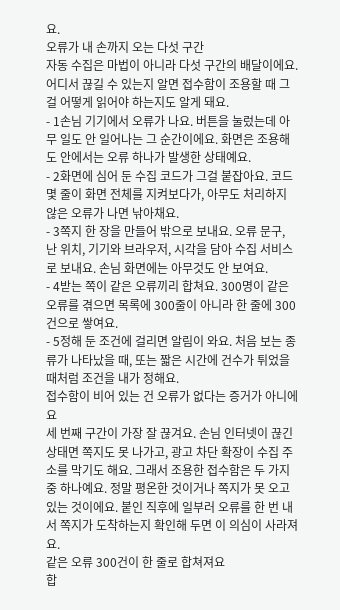요.
오류가 내 손까지 오는 다섯 구간
자동 수집은 마법이 아니라 다섯 구간의 배달이에요. 어디서 끊길 수 있는지 알면 접수함이 조용할 때 그걸 어떻게 읽어야 하는지도 알게 돼요.
- 1손님 기기에서 오류가 나요. 버튼을 눌렀는데 아무 일도 안 일어나는 그 순간이에요. 화면은 조용해도 안에서는 오류 하나가 발생한 상태예요.
- 2화면에 심어 둔 수집 코드가 그걸 붙잡아요. 코드 몇 줄이 화면 전체를 지켜보다가, 아무도 처리하지 않은 오류가 나면 낚아채요.
- 3쪽지 한 장을 만들어 밖으로 보내요. 오류 문구, 난 위치, 기기와 브라우저, 시각을 담아 수집 서비스로 보내요. 손님 화면에는 아무것도 안 보여요.
- 4받는 쪽이 같은 오류끼리 합쳐요. 300명이 같은 오류를 겪으면 목록에 300줄이 아니라 한 줄에 300건으로 쌓여요.
- 5정해 둔 조건에 걸리면 알림이 와요. 처음 보는 종류가 나타났을 때, 또는 짧은 시간에 건수가 튀었을 때처럼 조건을 내가 정해요.
접수함이 비어 있는 건 오류가 없다는 증거가 아니에요
세 번째 구간이 가장 잘 끊겨요. 손님 인터넷이 끊긴 상태면 쪽지도 못 나가고, 광고 차단 확장이 수집 주소를 막기도 해요. 그래서 조용한 접수함은 두 가지 중 하나예요. 정말 평온한 것이거나 쪽지가 못 오고 있는 것이에요. 붙인 직후에 일부러 오류를 한 번 내서 쪽지가 도착하는지 확인해 두면 이 의심이 사라져요.
같은 오류 300건이 한 줄로 합쳐져요
합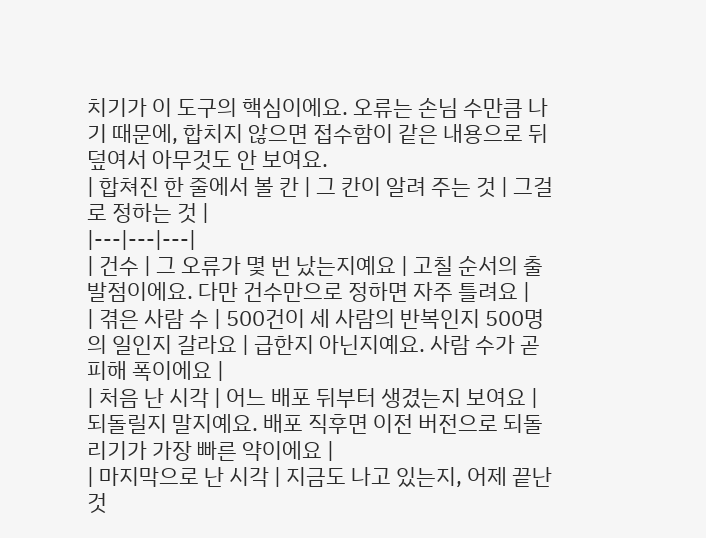치기가 이 도구의 핵심이에요. 오류는 손님 수만큼 나기 때문에, 합치지 않으면 접수함이 같은 내용으로 뒤덮여서 아무것도 안 보여요.
| 합쳐진 한 줄에서 볼 칸 | 그 칸이 알려 주는 것 | 그걸로 정하는 것 |
|---|---|---|
| 건수 | 그 오류가 몇 번 났는지예요 | 고칠 순서의 출발점이에요. 다만 건수만으로 정하면 자주 틀려요 |
| 겪은 사람 수 | 500건이 세 사람의 반복인지 500명의 일인지 갈라요 | 급한지 아닌지예요. 사람 수가 곧 피해 폭이에요 |
| 처음 난 시각 | 어느 배포 뒤부터 생겼는지 보여요 | 되돌릴지 말지예요. 배포 직후면 이전 버전으로 되돌리기가 가장 빠른 약이에요 |
| 마지막으로 난 시각 | 지금도 나고 있는지, 어제 끝난 것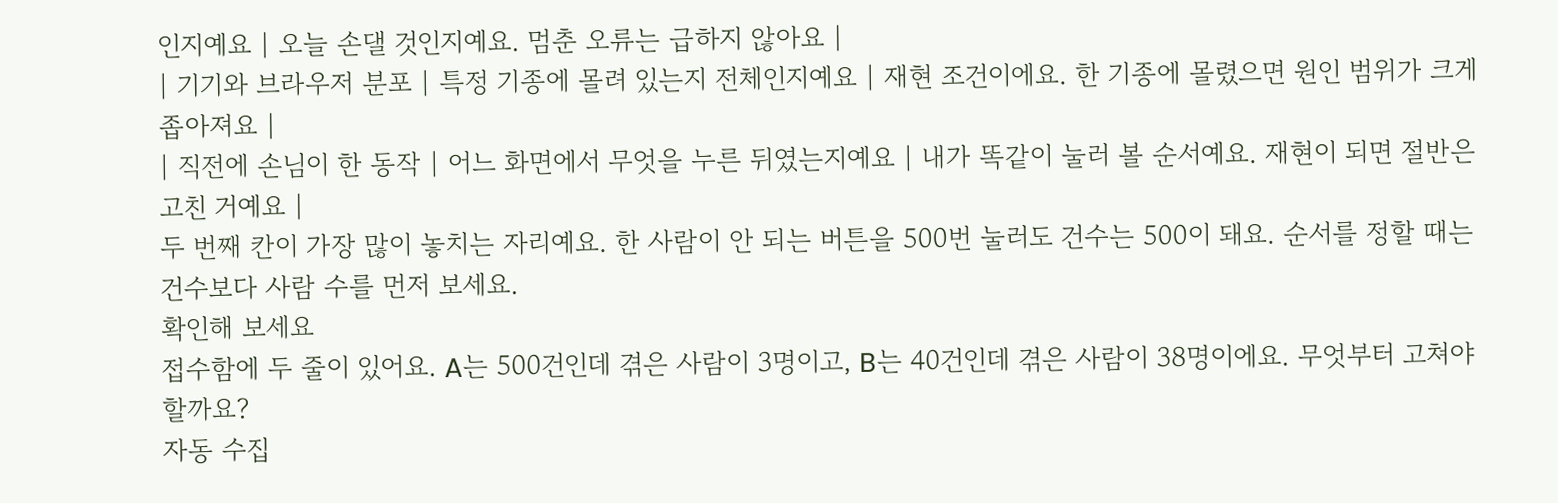인지예요 | 오늘 손댈 것인지예요. 멈춘 오류는 급하지 않아요 |
| 기기와 브라우저 분포 | 특정 기종에 몰려 있는지 전체인지예요 | 재현 조건이에요. 한 기종에 몰렸으면 원인 범위가 크게 좁아져요 |
| 직전에 손님이 한 동작 | 어느 화면에서 무엇을 누른 뒤였는지예요 | 내가 똑같이 눌러 볼 순서예요. 재현이 되면 절반은 고친 거예요 |
두 번째 칸이 가장 많이 놓치는 자리예요. 한 사람이 안 되는 버튼을 500번 눌러도 건수는 500이 돼요. 순서를 정할 때는 건수보다 사람 수를 먼저 보세요.
확인해 보세요
접수함에 두 줄이 있어요. A는 500건인데 겪은 사람이 3명이고, B는 40건인데 겪은 사람이 38명이에요. 무엇부터 고쳐야 할까요?
자동 수집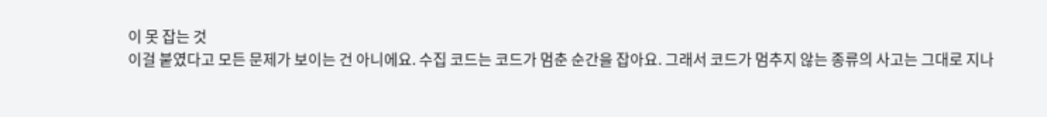이 못 잡는 것
이걸 붙였다고 모든 문제가 보이는 건 아니에요. 수집 코드는 코드가 멈춘 순간을 잡아요. 그래서 코드가 멈추지 않는 종류의 사고는 그대로 지나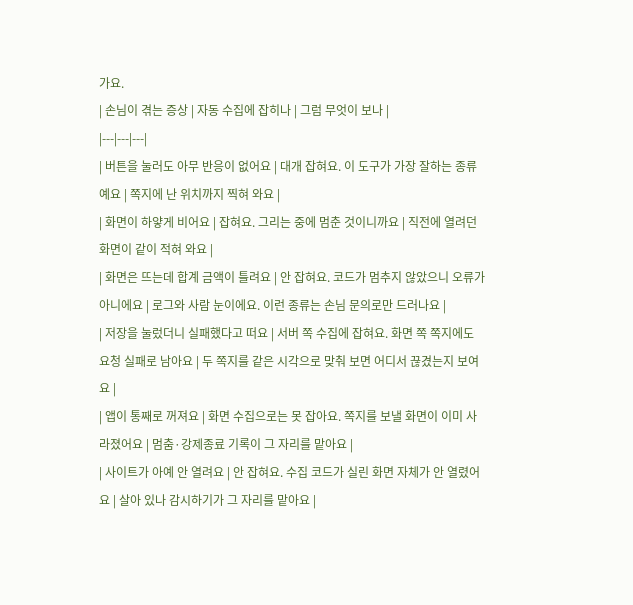가요.
| 손님이 겪는 증상 | 자동 수집에 잡히나 | 그럼 무엇이 보나 |
|---|---|---|
| 버튼을 눌러도 아무 반응이 없어요 | 대개 잡혀요. 이 도구가 가장 잘하는 종류예요 | 쪽지에 난 위치까지 찍혀 와요 |
| 화면이 하얗게 비어요 | 잡혀요. 그리는 중에 멈춘 것이니까요 | 직전에 열려던 화면이 같이 적혀 와요 |
| 화면은 뜨는데 합계 금액이 틀려요 | 안 잡혀요. 코드가 멈추지 않았으니 오류가 아니에요 | 로그와 사람 눈이에요. 이런 종류는 손님 문의로만 드러나요 |
| 저장을 눌렀더니 실패했다고 떠요 | 서버 쪽 수집에 잡혀요. 화면 쪽 쪽지에도 요청 실패로 남아요 | 두 쪽지를 같은 시각으로 맞춰 보면 어디서 끊겼는지 보여요 |
| 앱이 통째로 꺼져요 | 화면 수집으로는 못 잡아요. 쪽지를 보낼 화면이 이미 사라졌어요 | 멈춤·강제종료 기록이 그 자리를 맡아요 |
| 사이트가 아예 안 열려요 | 안 잡혀요. 수집 코드가 실린 화면 자체가 안 열렸어요 | 살아 있나 감시하기가 그 자리를 맡아요 |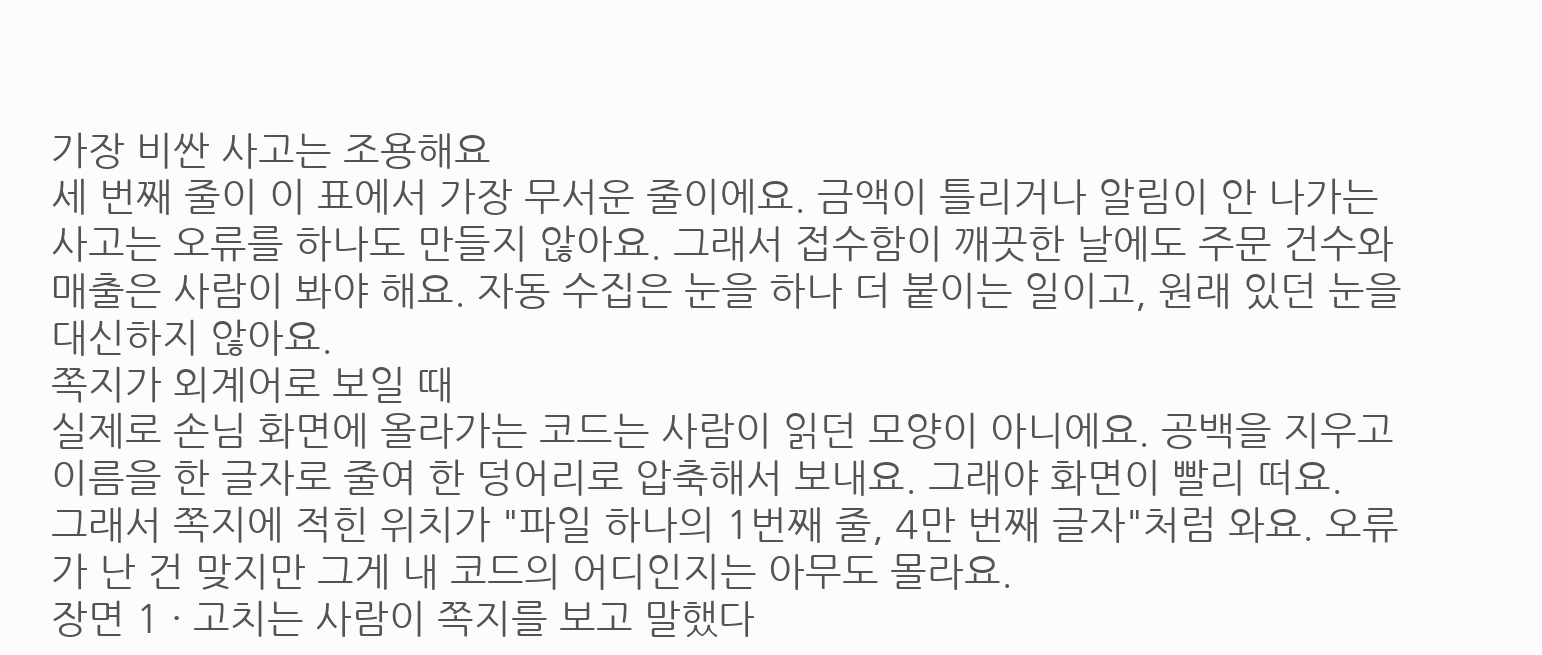가장 비싼 사고는 조용해요
세 번째 줄이 이 표에서 가장 무서운 줄이에요. 금액이 틀리거나 알림이 안 나가는 사고는 오류를 하나도 만들지 않아요. 그래서 접수함이 깨끗한 날에도 주문 건수와 매출은 사람이 봐야 해요. 자동 수집은 눈을 하나 더 붙이는 일이고, 원래 있던 눈을 대신하지 않아요.
쪽지가 외계어로 보일 때
실제로 손님 화면에 올라가는 코드는 사람이 읽던 모양이 아니에요. 공백을 지우고 이름을 한 글자로 줄여 한 덩어리로 압축해서 보내요. 그래야 화면이 빨리 떠요.
그래서 쪽지에 적힌 위치가 "파일 하나의 1번째 줄, 4만 번째 글자"처럼 와요. 오류가 난 건 맞지만 그게 내 코드의 어디인지는 아무도 몰라요.
장면 1 · 고치는 사람이 쪽지를 보고 말했다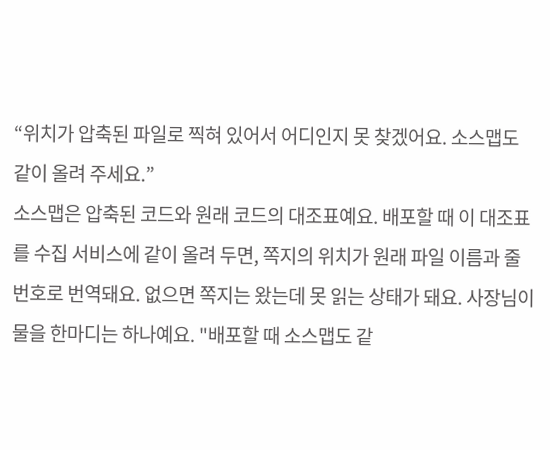“위치가 압축된 파일로 찍혀 있어서 어디인지 못 찾겠어요. 소스맵도 같이 올려 주세요.”
소스맵은 압축된 코드와 원래 코드의 대조표예요. 배포할 때 이 대조표를 수집 서비스에 같이 올려 두면, 쪽지의 위치가 원래 파일 이름과 줄 번호로 번역돼요. 없으면 쪽지는 왔는데 못 읽는 상태가 돼요. 사장님이 물을 한마디는 하나예요. "배포할 때 소스맵도 같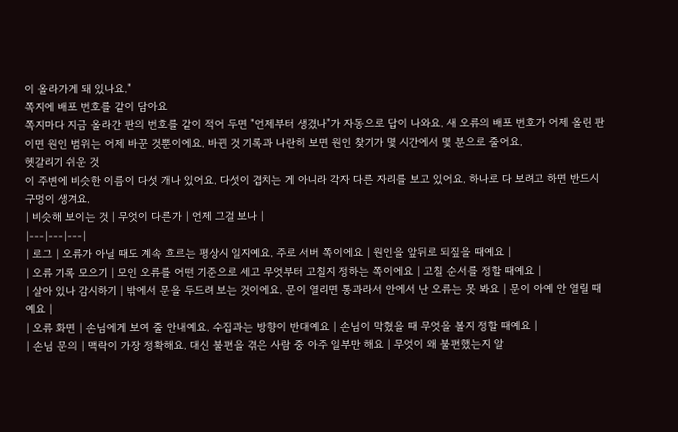이 올라가게 돼 있나요."
쪽지에 배포 번호를 같이 담아요
쪽지마다 지금 올라간 판의 번호를 같이 적어 두면 "언제부터 생겼나"가 자동으로 답이 나와요. 새 오류의 배포 번호가 어제 올린 판이면 원인 범위는 어제 바꾼 것뿐이에요. 바뀐 것 기록과 나란히 보면 원인 찾기가 몇 시간에서 몇 분으로 줄어요.
헷갈리기 쉬운 것
이 주변에 비슷한 이름이 다섯 개나 있어요. 다섯이 겹치는 게 아니라 각자 다른 자리를 보고 있어요. 하나로 다 보려고 하면 반드시 구멍이 생겨요.
| 비슷해 보이는 것 | 무엇이 다른가 | 언제 그걸 보나 |
|---|---|---|
| 로그 | 오류가 아닐 때도 계속 흐르는 평상시 일지예요. 주로 서버 쪽이에요 | 원인을 앞뒤로 되짚을 때예요 |
| 오류 기록 모으기 | 모인 오류를 어떤 기준으로 세고 무엇부터 고칠지 정하는 쪽이에요 | 고칠 순서를 정할 때예요 |
| 살아 있나 감시하기 | 밖에서 문을 두드려 보는 것이에요. 문이 열리면 통과라서 안에서 난 오류는 못 봐요 | 문이 아예 안 열릴 때예요 |
| 오류 화면 | 손님에게 보여 줄 안내예요. 수집과는 방향이 반대예요 | 손님이 막혔을 때 무엇을 볼지 정할 때예요 |
| 손님 문의 | 맥락이 가장 정확해요. 대신 불편을 겪은 사람 중 아주 일부만 해요 | 무엇이 왜 불편했는지 알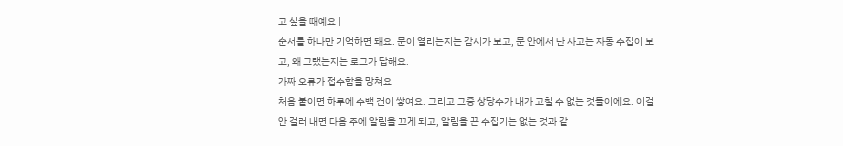고 싶을 때예요 |
순서를 하나만 기억하면 돼요. 문이 열리는지는 감시가 보고, 문 안에서 난 사고는 자동 수집이 보고, 왜 그랬는지는 로그가 답해요.
가짜 오류가 접수함을 망쳐요
처음 붙이면 하루에 수백 건이 쌓여요. 그리고 그중 상당수가 내가 고칠 수 없는 것들이에요. 이걸 안 걸러 내면 다음 주에 알림을 끄게 되고, 알림을 끈 수집기는 없는 것과 같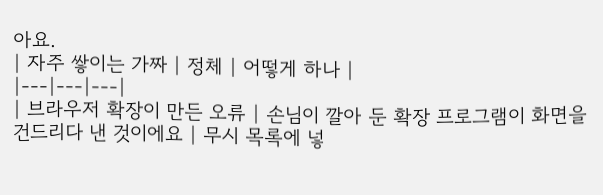아요.
| 자주 쌓이는 가짜 | 정체 | 어떻게 하나 |
|---|---|---|
| 브라우저 확장이 만든 오류 | 손님이 깔아 둔 확장 프로그램이 화면을 건드리다 낸 것이에요 | 무시 목록에 넣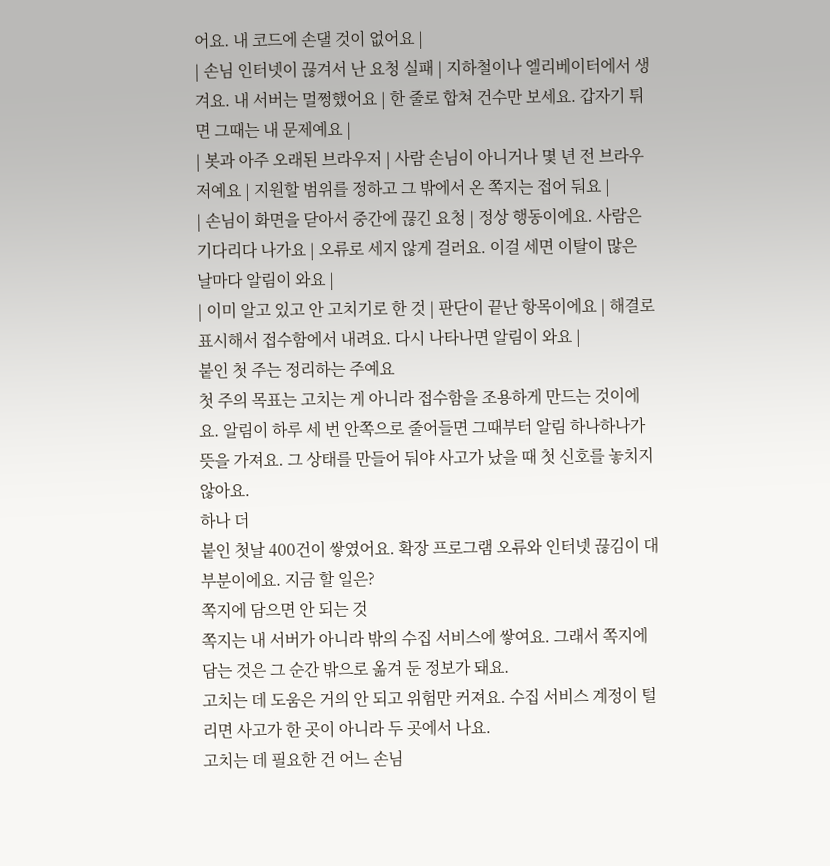어요. 내 코드에 손댈 것이 없어요 |
| 손님 인터넷이 끊겨서 난 요청 실패 | 지하철이나 엘리베이터에서 생겨요. 내 서버는 멀쩡했어요 | 한 줄로 합쳐 건수만 보세요. 갑자기 튀면 그때는 내 문제예요 |
| 봇과 아주 오래된 브라우저 | 사람 손님이 아니거나 몇 년 전 브라우저예요 | 지원할 범위를 정하고 그 밖에서 온 쪽지는 접어 둬요 |
| 손님이 화면을 닫아서 중간에 끊긴 요청 | 정상 행동이에요. 사람은 기다리다 나가요 | 오류로 세지 않게 걸러요. 이걸 세면 이탈이 많은 날마다 알림이 와요 |
| 이미 알고 있고 안 고치기로 한 것 | 판단이 끝난 항목이에요 | 해결로 표시해서 접수함에서 내려요. 다시 나타나면 알림이 와요 |
붙인 첫 주는 정리하는 주예요
첫 주의 목표는 고치는 게 아니라 접수함을 조용하게 만드는 것이에요. 알림이 하루 세 번 안쪽으로 줄어들면 그때부터 알림 하나하나가 뜻을 가져요. 그 상태를 만들어 둬야 사고가 났을 때 첫 신호를 놓치지 않아요.
하나 더
붙인 첫날 400건이 쌓였어요. 확장 프로그램 오류와 인터넷 끊김이 대부분이에요. 지금 할 일은?
쪽지에 담으면 안 되는 것
쪽지는 내 서버가 아니라 밖의 수집 서비스에 쌓여요. 그래서 쪽지에 담는 것은 그 순간 밖으로 옮겨 둔 정보가 돼요.
고치는 데 도움은 거의 안 되고 위험만 커져요. 수집 서비스 계정이 털리면 사고가 한 곳이 아니라 두 곳에서 나요.
고치는 데 필요한 건 어느 손님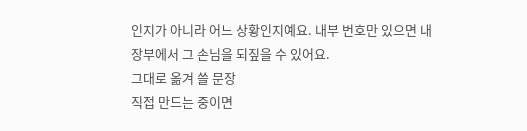인지가 아니라 어느 상황인지예요. 내부 번호만 있으면 내 장부에서 그 손님을 되짚을 수 있어요.
그대로 옮겨 쓸 문장
직접 만드는 중이면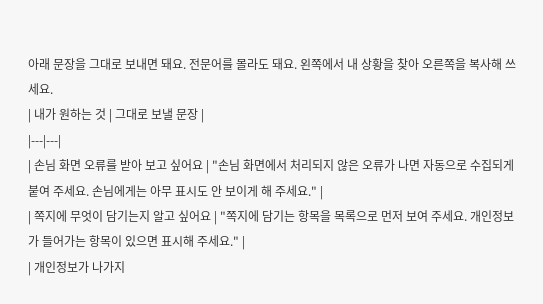아래 문장을 그대로 보내면 돼요. 전문어를 몰라도 돼요. 왼쪽에서 내 상황을 찾아 오른쪽을 복사해 쓰세요.
| 내가 원하는 것 | 그대로 보낼 문장 |
|---|---|
| 손님 화면 오류를 받아 보고 싶어요 | "손님 화면에서 처리되지 않은 오류가 나면 자동으로 수집되게 붙여 주세요. 손님에게는 아무 표시도 안 보이게 해 주세요." |
| 쪽지에 무엇이 담기는지 알고 싶어요 | "쪽지에 담기는 항목을 목록으로 먼저 보여 주세요. 개인정보가 들어가는 항목이 있으면 표시해 주세요." |
| 개인정보가 나가지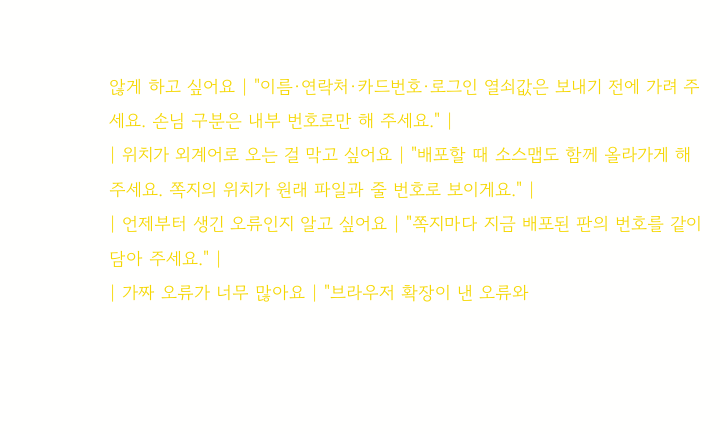않게 하고 싶어요 | "이름·연락처·카드번호·로그인 열쇠값은 보내기 전에 가려 주세요. 손님 구분은 내부 번호로만 해 주세요." |
| 위치가 외계어로 오는 걸 막고 싶어요 | "배포할 때 소스맵도 함께 올라가게 해 주세요. 쪽지의 위치가 원래 파일과 줄 번호로 보이게요." |
| 언제부터 생긴 오류인지 알고 싶어요 | "쪽지마다 지금 배포된 판의 번호를 같이 담아 주세요." |
| 가짜 오류가 너무 많아요 | "브라우저 확장이 낸 오류와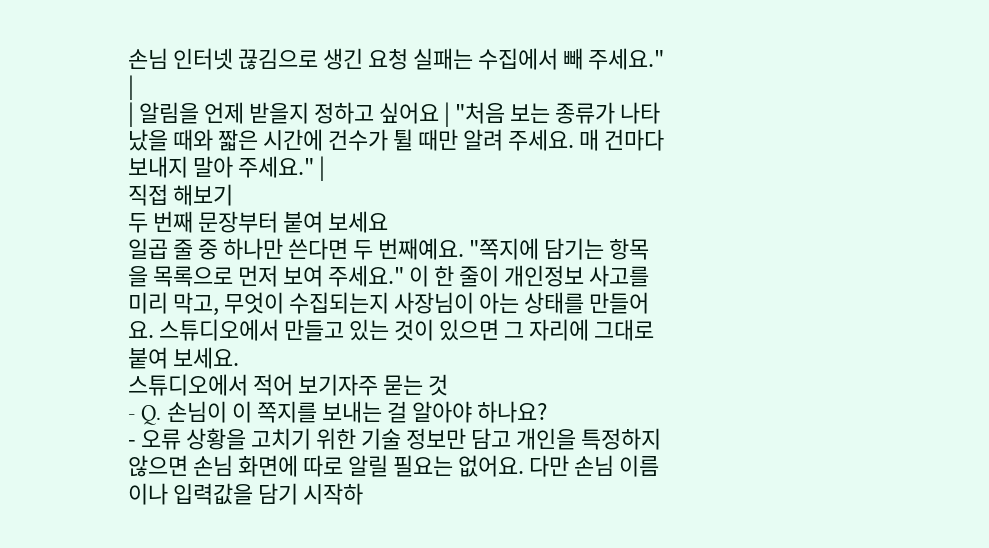손님 인터넷 끊김으로 생긴 요청 실패는 수집에서 빼 주세요." |
| 알림을 언제 받을지 정하고 싶어요 | "처음 보는 종류가 나타났을 때와 짧은 시간에 건수가 튈 때만 알려 주세요. 매 건마다 보내지 말아 주세요." |
직접 해보기
두 번째 문장부터 붙여 보세요
일곱 줄 중 하나만 쓴다면 두 번째예요. "쪽지에 담기는 항목을 목록으로 먼저 보여 주세요." 이 한 줄이 개인정보 사고를 미리 막고, 무엇이 수집되는지 사장님이 아는 상태를 만들어요. 스튜디오에서 만들고 있는 것이 있으면 그 자리에 그대로 붙여 보세요.
스튜디오에서 적어 보기자주 묻는 것
- Q. 손님이 이 쪽지를 보내는 걸 알아야 하나요?
- 오류 상황을 고치기 위한 기술 정보만 담고 개인을 특정하지 않으면 손님 화면에 따로 알릴 필요는 없어요. 다만 손님 이름이나 입력값을 담기 시작하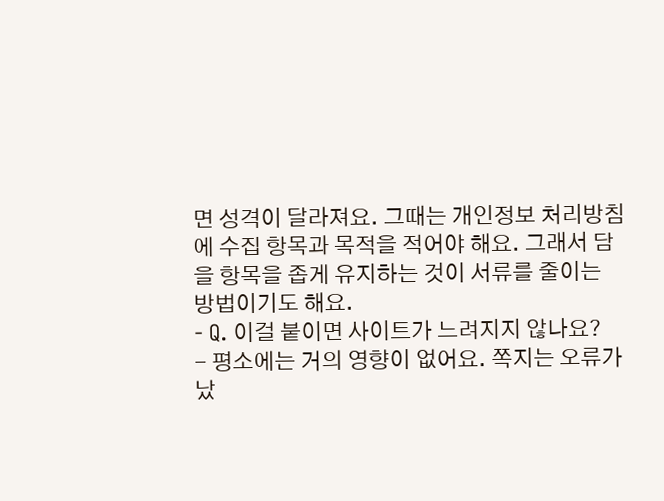면 성격이 달라져요. 그때는 개인정보 처리방침에 수집 항목과 목적을 적어야 해요. 그래서 담을 항목을 좁게 유지하는 것이 서류를 줄이는 방법이기도 해요.
- Q. 이걸 붙이면 사이트가 느려지지 않나요?
- 평소에는 거의 영향이 없어요. 쪽지는 오류가 났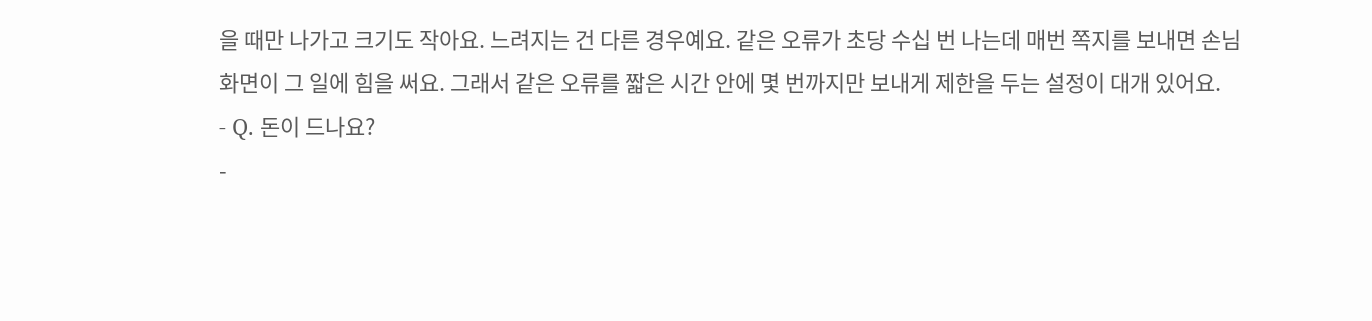을 때만 나가고 크기도 작아요. 느려지는 건 다른 경우예요. 같은 오류가 초당 수십 번 나는데 매번 쪽지를 보내면 손님 화면이 그 일에 힘을 써요. 그래서 같은 오류를 짧은 시간 안에 몇 번까지만 보내게 제한을 두는 설정이 대개 있어요.
- Q. 돈이 드나요?
-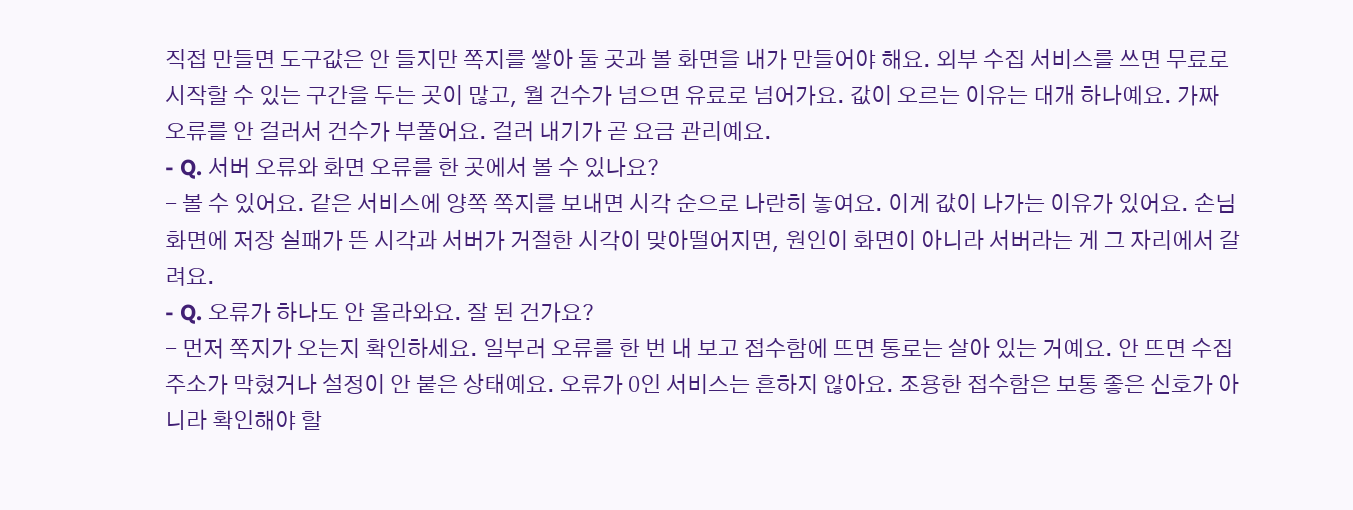직접 만들면 도구값은 안 들지만 쪽지를 쌓아 둘 곳과 볼 화면을 내가 만들어야 해요. 외부 수집 서비스를 쓰면 무료로 시작할 수 있는 구간을 두는 곳이 많고, 월 건수가 넘으면 유료로 넘어가요. 값이 오르는 이유는 대개 하나예요. 가짜 오류를 안 걸러서 건수가 부풀어요. 걸러 내기가 곧 요금 관리예요.
- Q. 서버 오류와 화면 오류를 한 곳에서 볼 수 있나요?
- 볼 수 있어요. 같은 서비스에 양쪽 쪽지를 보내면 시각 순으로 나란히 놓여요. 이게 값이 나가는 이유가 있어요. 손님 화면에 저장 실패가 뜬 시각과 서버가 거절한 시각이 맞아떨어지면, 원인이 화면이 아니라 서버라는 게 그 자리에서 갈려요.
- Q. 오류가 하나도 안 올라와요. 잘 된 건가요?
- 먼저 쪽지가 오는지 확인하세요. 일부러 오류를 한 번 내 보고 접수함에 뜨면 통로는 살아 있는 거예요. 안 뜨면 수집 주소가 막혔거나 설정이 안 붙은 상태예요. 오류가 0인 서비스는 흔하지 않아요. 조용한 접수함은 보통 좋은 신호가 아니라 확인해야 할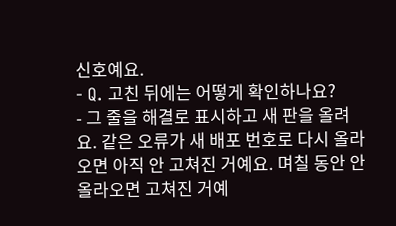신호예요.
- Q. 고친 뒤에는 어떻게 확인하나요?
- 그 줄을 해결로 표시하고 새 판을 올려요. 같은 오류가 새 배포 번호로 다시 올라오면 아직 안 고쳐진 거예요. 며칠 동안 안 올라오면 고쳐진 거예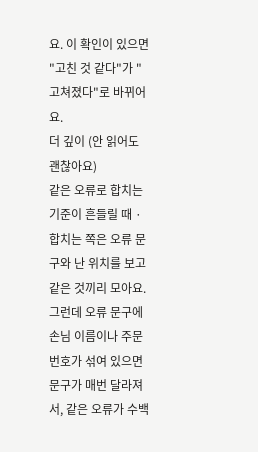요. 이 확인이 있으면 "고친 것 같다"가 "고쳐졌다"로 바뀌어요.
더 깊이 (안 읽어도 괜찮아요)
같은 오류로 합치는 기준이 흔들릴 때 · 합치는 쪽은 오류 문구와 난 위치를 보고 같은 것끼리 모아요. 그런데 오류 문구에 손님 이름이나 주문 번호가 섞여 있으면 문구가 매번 달라져서, 같은 오류가 수백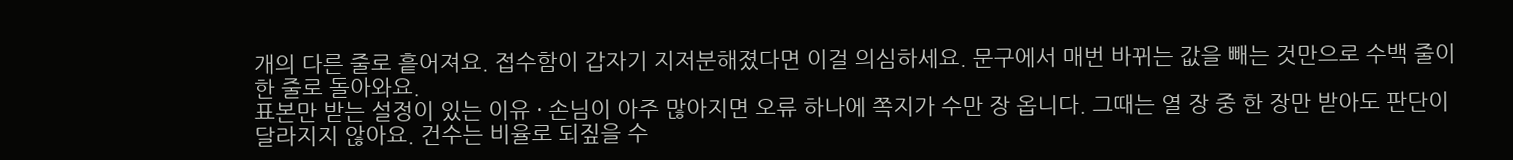개의 다른 줄로 흩어져요. 접수함이 갑자기 지저분해졌다면 이걸 의심하세요. 문구에서 매번 바뀌는 값을 빼는 것만으로 수백 줄이 한 줄로 돌아와요.
표본만 받는 설정이 있는 이유 · 손님이 아주 많아지면 오류 하나에 쪽지가 수만 장 옵니다. 그때는 열 장 중 한 장만 받아도 판단이 달라지지 않아요. 건수는 비율로 되짚을 수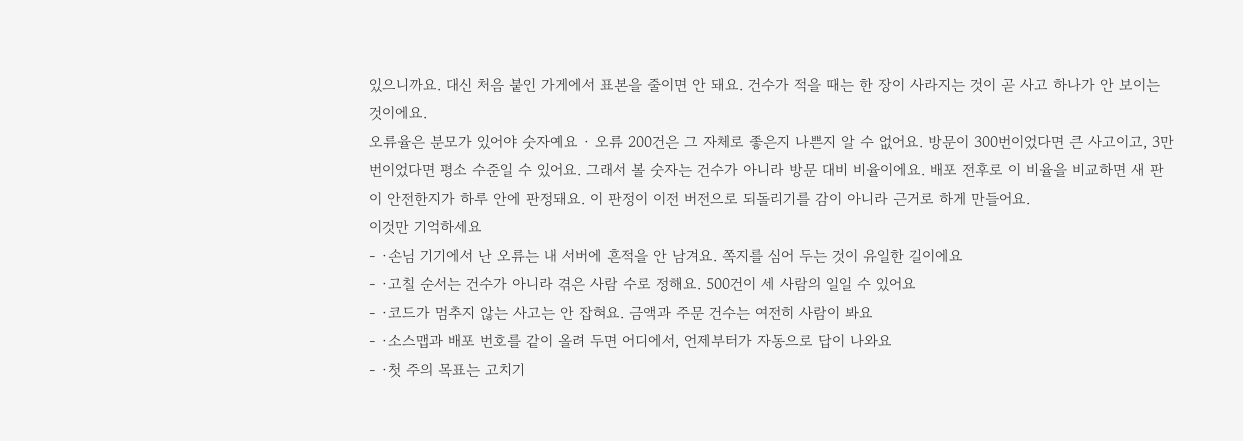있으니까요. 대신 처음 붙인 가게에서 표본을 줄이면 안 돼요. 건수가 적을 때는 한 장이 사라지는 것이 곧 사고 하나가 안 보이는 것이에요.
오류율은 분모가 있어야 숫자예요 · 오류 200건은 그 자체로 좋은지 나쁜지 알 수 없어요. 방문이 300번이었다면 큰 사고이고, 3만 번이었다면 평소 수준일 수 있어요. 그래서 볼 숫자는 건수가 아니라 방문 대비 비율이에요. 배포 전후로 이 비율을 비교하면 새 판이 안전한지가 하루 안에 판정돼요. 이 판정이 이전 버전으로 되돌리기를 감이 아니라 근거로 하게 만들어요.
이것만 기억하세요
- ·손님 기기에서 난 오류는 내 서버에 흔적을 안 남겨요. 쪽지를 심어 두는 것이 유일한 길이에요
- ·고칠 순서는 건수가 아니라 겪은 사람 수로 정해요. 500건이 세 사람의 일일 수 있어요
- ·코드가 멈추지 않는 사고는 안 잡혀요. 금액과 주문 건수는 여전히 사람이 봐요
- ·소스맵과 배포 번호를 같이 올려 두면 어디에서, 언제부터가 자동으로 답이 나와요
- ·첫 주의 목표는 고치기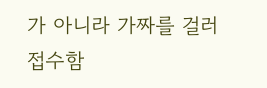가 아니라 가짜를 걸러 접수함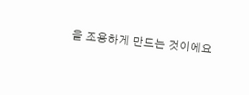을 조용하게 만드는 것이에요